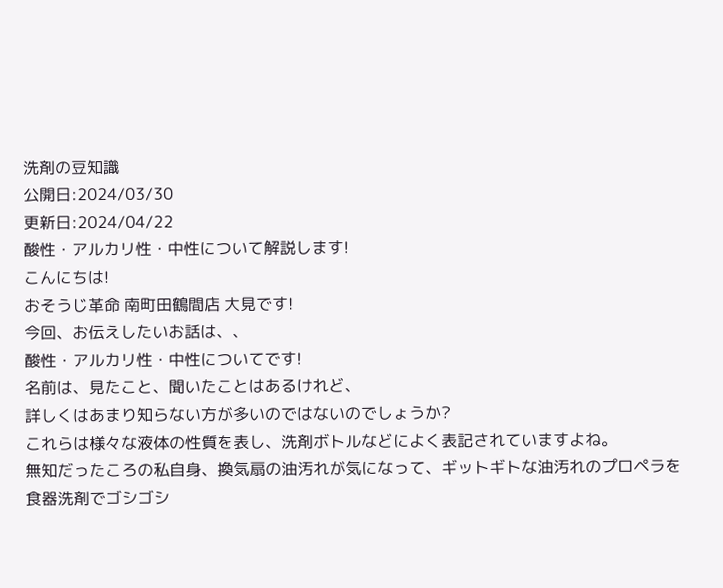洗剤の豆知識
公開日:2024/03/30
更新日:2024/04/22
酸性・アルカリ性・中性について解説します!
こんにちは!
おそうじ革命 南町田鶴間店 大見です!
今回、お伝えしたいお話は、、
酸性・アルカリ性・中性についてです!
名前は、見たこと、聞いたことはあるけれど、
詳しくはあまり知らない方が多いのではないのでしょうか?
これらは様々な液体の性質を表し、洗剤ボトルなどによく表記されていますよね。
無知だったころの私自身、換気扇の油汚れが気になって、ギットギトな油汚れのプロペラを
食器洗剤でゴシゴシ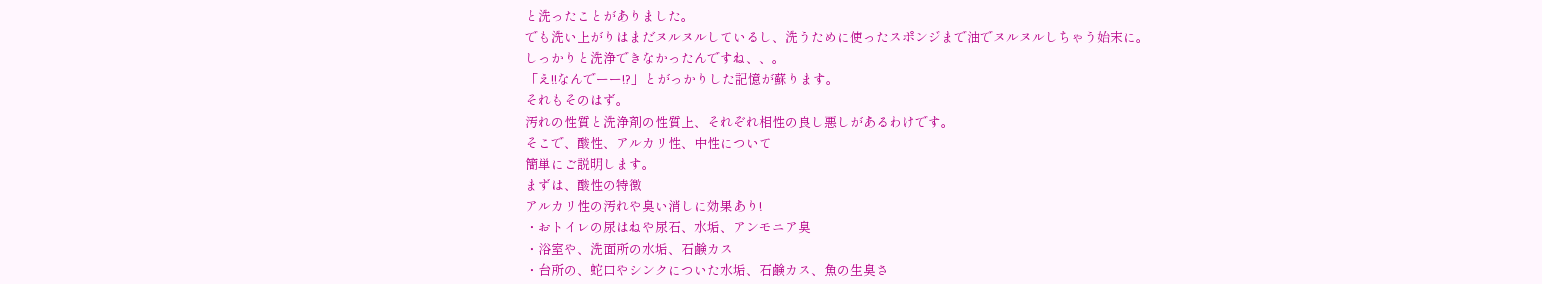と洗ったことがありました。
でも洗い上がりはまだヌルヌルしているし、洗うために使ったスポンジまで油でヌルヌルしちゃう始末に。
しっかりと洗浄できなかったんですね、、。
「え!!なんでーー!?」とがっかりした記憶が蘇ります。
それもそのはず。
汚れの性質と洗浄剤の性質上、それぞれ相性の良し悪しがあるわけです。
そこで、酸性、アルカリ性、中性について
簡単にご説明します。
まずは、酸性の特徴
アルカリ性の汚れや臭い消しに効果あり!
・おトイレの尿はねや尿石、水垢、アンモニア臭
・浴室や、洗面所の水垢、石鹸カス
・台所の、蛇口やシンクについた水垢、石鹸カス、魚の生臭さ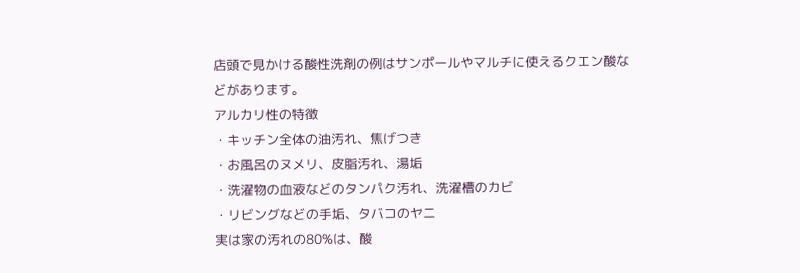店頭で見かける酸性洗剤の例はサンポールやマルチに使えるクエン酸などがあります。
アルカリ性の特徴
・キッチン全体の油汚れ、焦げつき
・お風呂のヌメリ、皮脂汚れ、湯垢
・洗濯物の血液などのタンパク汚れ、洗濯槽のカビ
・リビングなどの手垢、タバコのヤニ
実は家の汚れの80%は、酸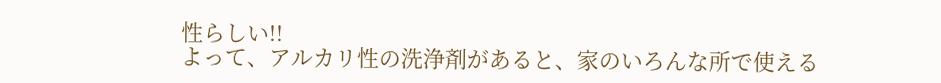性らしい!!
よって、アルカリ性の洗浄剤があると、家のいろんな所で使える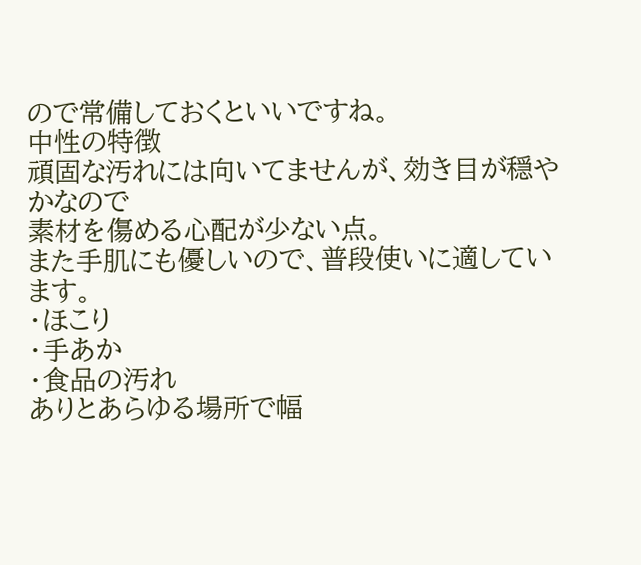ので常備しておくといいですね。
中性の特徴
頑固な汚れには向いてませんが、効き目が穏やかなので
素材を傷める心配が少ない点。
また手肌にも優しいので、普段使いに適しています。
・ほこり
・手あか
・食品の汚れ
ありとあらゆる場所で幅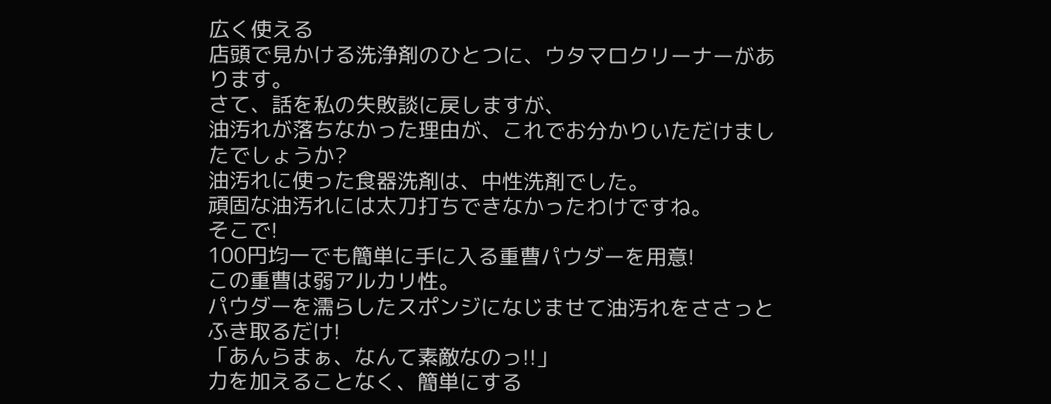広く使える
店頭で見かける洗浄剤のひとつに、ウタマロクリーナーがあります。
さて、話を私の失敗談に戻しますが、
油汚れが落ちなかった理由が、これでお分かりいただけましたでしょうか?
油汚れに使った食器洗剤は、中性洗剤でした。
頑固な油汚れには太刀打ちできなかったわけですね。
そこで!
100円均一でも簡単に手に入る重曹パウダーを用意!
この重曹は弱アルカリ性。
パウダーを濡らしたスポンジになじませて油汚れをささっとふき取るだけ!
「あんらまぁ、なんて素敵なのっ!!」
力を加えることなく、簡単にする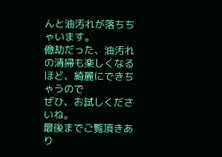んと油汚れが落ちちゃいます。
億劫だった、油汚れの清掃も楽しくなるほど、綺麗にできちゃうので
ぜひ、お試しくださいね。
最後までご覧頂きあり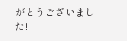がとうございました!